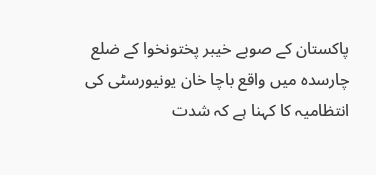پاکستان کے صوبے خیبر پختونخوا کے ضلع چارسدہ میں واقع باچا خان یونیورسٹی کی انتظامیہ کا کہنا ہے کہ شدت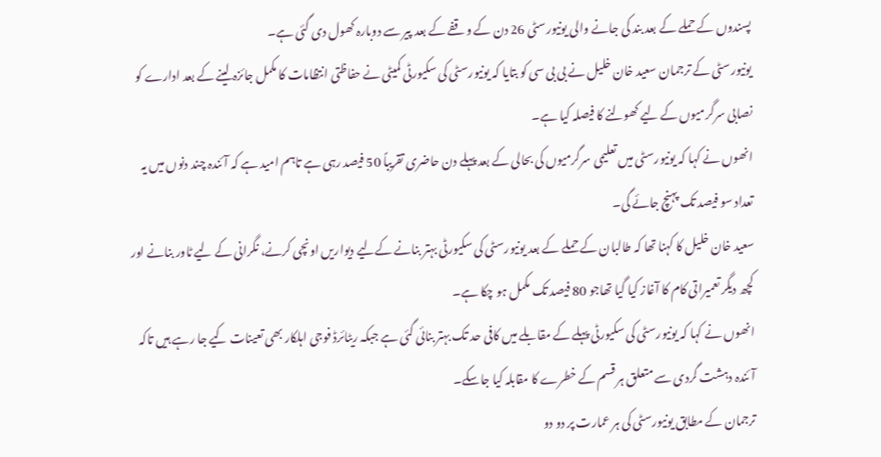پسندوں کے حملے کے بعد بند کی جانے والی یونیورسٹی 26 دن کے وقفے کے بعد پیر سے دوبارہ کھول دی گئی ہے۔
یونیورسٹی کے ترجمان سعید خان خلیل نے بی بی سی کو بتایا کہ یونیورسٹی کی سکیورٹی کمیٹی نے حفاظتی انتظامات کا مکمل جائزہ لینے کے بعد ادارے کو نصابی سرگرمیوں کے لیے کھولنے کا فیصلہ کیا ہے۔
انھوں نے کہا کہ یونیورسٹی میں تعلیمی سرگرمیوں کی بحالی کے بعد پہلے دن حاضری تقریباً 50 فیصد رہی ہے تاہم امید ہے کہ آئندہ چند دنوں میں یہ تعداد سو فیصد تک پہنچ جائے گی۔
سعید خان خلیل کا کہنا تھا کہ طالبان کے حملے کے بعد یونیورسٹی کی سکیورٹی بہتر بنانے کےلیے دیواریں اونچی کرنے، نگرانی کے لیے ٹاور بنانے اور کچھ دیگر تعمیراتی کام کا آغاز کیا گیا تھاجو 80 فیصد تک مکمل ہو چکا ہے۔
انھوں نے کہا کہ یونیورسٹی کی سکیورٹی پہلے کے مقابلے میں کافی حد تک بہتر بنائی گئی ہے جبکہ ریٹائرڈ فوجی اہلکار بھی تعینات کیے جا رہے ہیں تاکہ آئندہ دہشت گردی سے متعلق ہر قسم کے خطرے کا مقابلہ کیا جاسکے۔
ترجمان کے مطابق یونیورسٹی کی ہر عمارت پر دو دو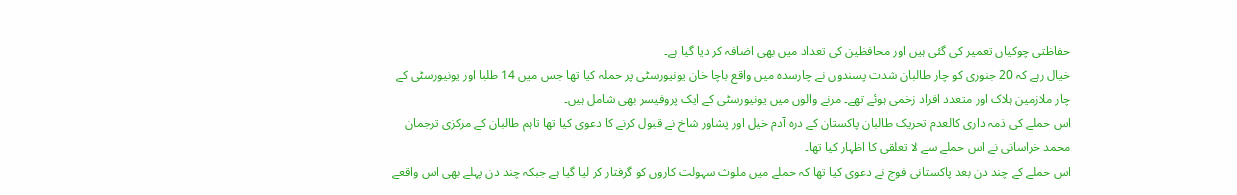حفاظتی چوکیاں تعمیر کی گئی ہیں اور محافظین کی تعداد میں بھی اضافہ کر دیا گیا ہے۔
خیال رہے کہ 20 جنوری کو چار طالبان شدت پسندوں نے چارسدہ میں واقع باچا خان یونیورسٹی پر حملہ کیا تھا جس میں 14 طلبا اور یونیورسٹی کے چار ملازمین ہلاک اور متعدد افراد زخمی ہوئے تھے۔ مرنے والوں میں یونیورسٹی کے ایک پروفیسر بھی شامل ہیں۔
اس حملے کی ذمہ داری کالعدم تحریک طالبان پاکستان کے درہ آدم خیل اور پشاور شاخ نے قبول کرنے کا دعوی کیا تھا تاہم طالبان کے مرکزی ترجمان محمد خراسانی نے اس حملے سے لا تعلقی کا اظہار کیا تھا۔
اس حملے کے چند دن بعد پاکستانی فوج نے دعوی کیا تھا کہ حملے میں ملوث سہولت کاروں کو گرفتار کر لیا گیا ہے جبکہ چند دن پہلے بھی اس واقعے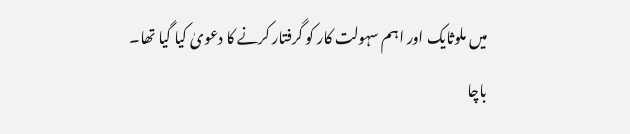میں ملوثایک اور اہم سہولت کار کو گرفتار کرنے کا دعویٰ کیا گیا تھا۔
باچا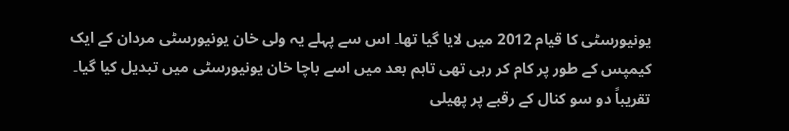یونیورسٹی کا قیام 2012 میں لایا گیا تھا۔ اس سے پہلے یہ ولی خان یونیورسٹی مردان کے ایک کیمپس کے طور پر کام کر رہی تھی تاہم بعد میں اسے باچا خان یونیورسٹی میں تبدیل کیا گیا۔
تقریباً دو سو کنال کے رقبے پر پھیلی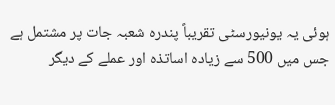ہوئی یہ یونیورسٹی تقریباً پندرہ شعبہ جات پر مشتمل ہے جس میں 500 سے زیادہ اساتذہ اور عملے کے دیگر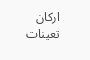ارکان تعینات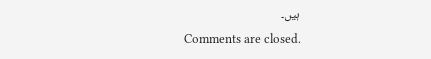ہیں۔
Comments are closed.